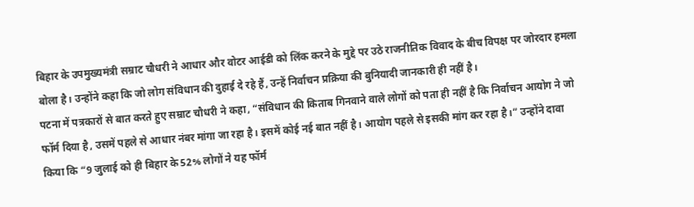बिहार के उपमुख्यमंत्री सम्राट चौधरी ने आधार और वोटर आईडी को लिंक करने के मुद्दे पर उठे राजनीतिक विवाद के बीच विपक्ष पर जोरदार हमला बोला है। उन्होंने कहा कि जो लोग संविधान की दुहाई दे रहे हैं, उन्हें निर्वाचन प्रक्रिया की बुनियादी जानकारी ही नहीं है।
पटना में पत्रकारों से बात करते हुए सम्राट चौधरी ने कहा, “संविधान की किताब गिनवाने वाले लोगों को पता ही नहीं है कि निर्वाचन आयोग ने जो फॉर्म दिया है, उसमें पहले से आधार नंबर मांगा जा रहा है। इसमें कोई नई बात नहीं है। आयोग पहले से इसकी मांग कर रहा है।” उन्होंने दावा किया कि “9 जुलाई को ही बिहार के 52% लोगों ने यह फॉर्म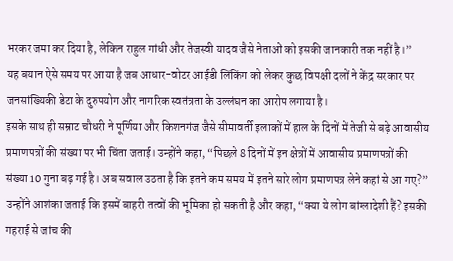भरकर जमा कर दिया है, लेकिन राहुल गांधी और तेजस्वी यादव जैसे नेताओं को इसकी जानकारी तक नहीं है।”
यह बयान ऐसे समय पर आया है जब आधार-वोटर आईडी लिंकिंग को लेकर कुछ विपक्षी दलों ने केंद्र सरकार पर जनसांख्यिकी डेटा के दुरुपयोग और नागरिक स्वतंत्रता के उल्लंघन का आरोप लगाया है।
इसके साथ ही सम्राट चौधरी ने पूर्णिया और किशनगंज जैसे सीमावर्ती इलाकों में हाल के दिनों में तेजी से बढ़े आवासीय प्रमाणपत्रों की संख्या पर भी चिंता जताई। उन्होंने कहा, “पिछले 8 दिनों में इन क्षेत्रों में आवासीय प्रमाणपत्रों की संख्या 10 गुना बढ़ गई है। अब सवाल उठता है कि इतने कम समय में इतने सारे लोग प्रमाणपत्र लेने कहां से आ गए?” उन्होंने आशंका जताई कि इसमें बाहरी तत्वों की भूमिका हो सकती है और कहा, “क्या ये लोग बांग्लादेशी हैं? इसकी गहराई से जांच की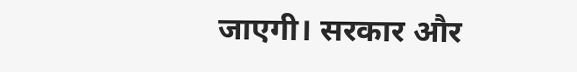जाएगी। सरकार और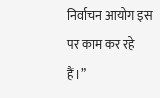निर्वाचन आयोग इस पर काम कर रहे हैं।”